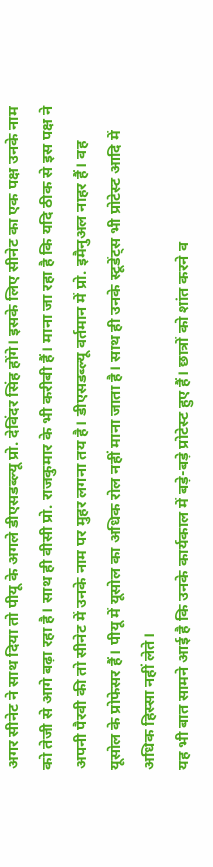अगर सीनेट ने साथ दिया तो पीयू के अगले डीएसडब्ल्यू प्रो. देविंदर सिंह होंगे। इसके लिए सीनेट का एक पक्ष उनके नाम को तेजी से आगे बढ़ा रहा है। साथ ही वीसी प्रो. राजकुमार के भी करीबी हैं। माना जा रहा है कि यदि ठीक से इस पक्ष ने अपनी पैरवी की तो सीनेट में उनके नाम पर मुहर लगना तय है। डीएसडब्ल्यू वर्तमान में प्रो. इमैनुअल नाहर हैं। वह यूसोल के प्रोफेसर हैं। पीयू में यूसोल का अधिक रोल नहीं माना जाता है। साथ ही उनके स्टूडेंट्स भी प्रोटेस्ट आदि में अधिक हिस्सा नहीं लेते।
यह भी बात सामने आई है कि उनके कार्यकाल में बड़े-बड़े प्रोटेस्ट हुए हैं। छात्रों को शांत करने व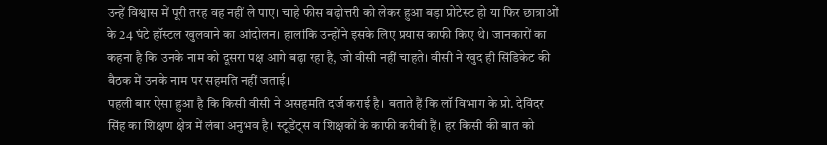उन्हें विश्वास में पूरी तरह वह नहीं ले पाए। चाहे फीस बढ़ोत्तरी को लेकर हुआ बड़ा प्रोटेस्ट हो या फिर छात्राओं के 24 घंटे हॉस्टल खुलवाने का आंदोलन। हालांकि उन्होंने इसके लिए प्रयास काफी किए थे। जानकारों का कहना है कि उनके नाम को दूसरा पक्ष आगे बढ़ा रहा है, जो वीसी नहीं चाहते। वीसी ने खुद ही सिंडिकेट की बैठक में उनके नाम पर सहमति नहीं जताई।
पहली बार ऐसा हुआ है कि किसी वीसी ने असहमति दर्ज कराई है। बताते हैं कि लॉ विभाग के प्रो. देविंदर सिंह का शिक्षण क्षेत्र में लंबा अनुभव है। स्टूडेंट्स व शिक्षकों के काफी करीबी हैं। हर किसी की बात को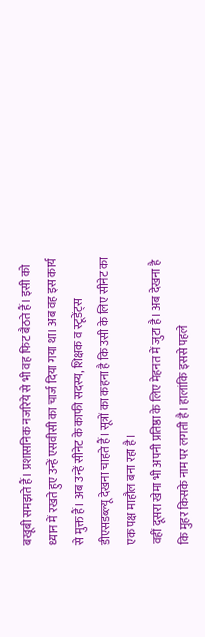बखूबी समझते हैं। प्रशासनिक नजरिये से भी वह फिट बैठते हैं। इसी को ध्यान में रखते हुए उन्हें एसवीसी का चार्ज दिया गया था। अब वह इस कार्य से मुक्त हैं। अब उन्हें सीनेट के काफी सदस्य, शिक्षक व स्टूडेंट्स डीएसडब्ल्यू देखना चाहते हैं। सूत्रों का कहना है कि उसी के लिए सीनेट का एक पक्ष माहौल बना रहा है।
वहीं दूसरा खेमा भी अपनी प्रतिष्ठा के लिए मेहनत में जुटा है। अब देखना है कि मुहर किसके नाम पर लगती है। हालांकि इससे पहले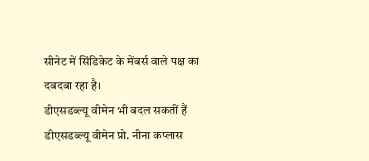सीनेट में सिंडिकेट के मेंबर्स वाले पक्ष का दबदबा रहा है।
डीएसडब्ल्यू वीमेन भी बदल सकतीं हैं
डीएसडब्ल्यू वीमेन प्रो. नीना कप्लास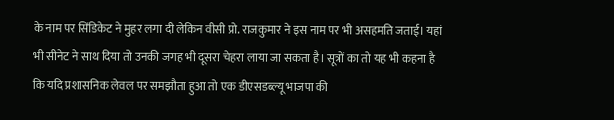के नाम पर सिंडिकेट ने मुहर लगा दी लेकिन वीसी प्रो. राजकुमार ने इस नाम पर भी असहमति जताई। यहां भी सीनेट ने साथ दिया तो उनकी जगह भी दूसरा चेहरा लाया जा सकता है। सूत्रों का तो यह भी कहना है कि यदि प्रशासनिक लेवल पर समझौता हुआ तो एक डीएसडब्ल्यू भाजपा की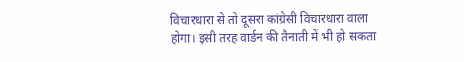विचारधारा से तो दूसरा कांग्रेसी विचारधारा वाला होगा। इसी तरह वार्डन की तैनाती में भी हो सकता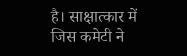है। साक्षात्कार में जिस कमेटी ने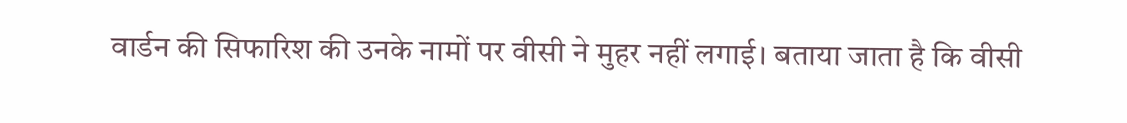वार्डन की सिफारिश की उनके नामों पर वीसी ने मुहर नहीं लगाई। बताया जाता है कि वीसी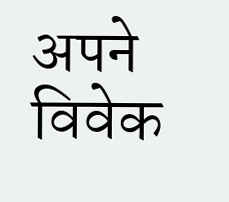अपने विवेक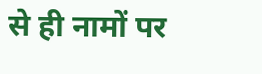से ही नामों पर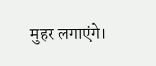मुहर लगाएंगे।